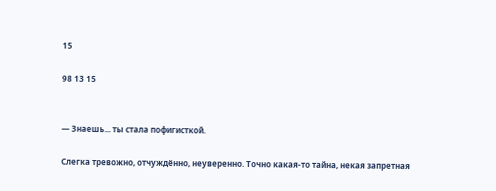15

98 13 15


— Знаешь... ты стала пофигисткой.

Слегка тревожно, отчуждённо, неуверенно. Точно какая-то тайна, некая запретная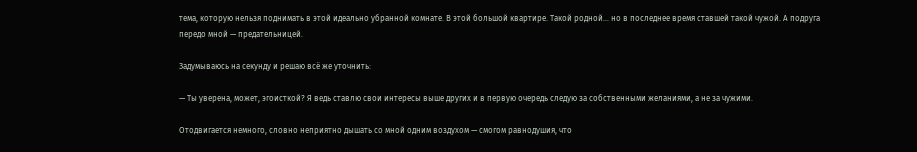тема, которую нельзя поднимать в этой идеально убранной комнате. В этой большой квартире. Такой родной... но в последнее время ставшей такой чужой. А подруга передо мной — предательницей.

Задумываюсь на секунду и решаю всё же уточнить:

— Ты уверена, может, эгоисткой? Я ведь ставлю свои интересы выше других и в первую очередь следую за собственными желаниями, а не за чужими.

Отодвигается немного, словно неприятно дышать со мной одним воздухом — смогом равнодушия, что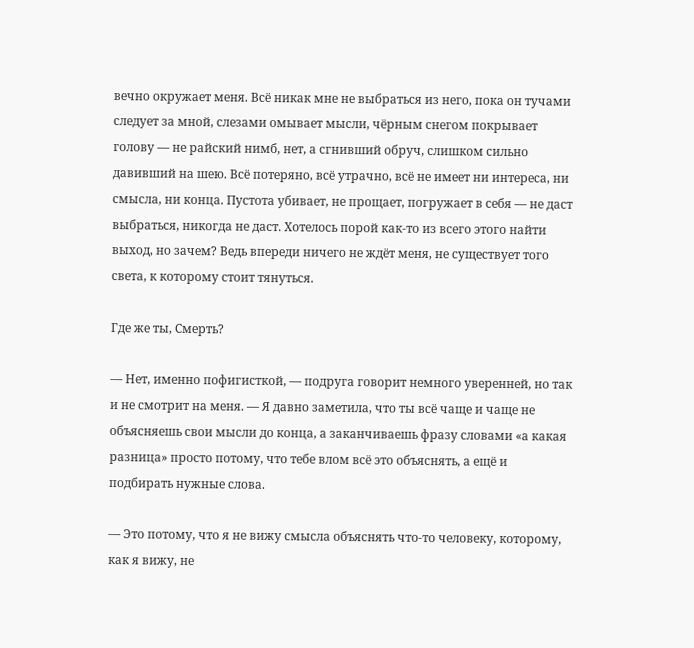вечно окружает меня. Всё никак мне не выбраться из него, пока он тучами следует за мной, слезами омывает мысли, чёрным снегом покрывает голову — не райский нимб, нет, а сгнивший обруч, слишком сильно давивший на шею. Всё потеряно, всё утрачно, всё не имеет ни интереса, ни смысла, ни конца. Пустота убивает, не прощает, погружает в себя — не даст выбраться, никогда не даст. Хотелось порой как-то из всего этого найти выход, но зачем? Ведь впереди ничего не ждёт меня, не существует того света, к которому стоит тянуться.

Где же ты, Смерть?

— Нет, именно пофигисткой, — подруга говорит немного уверенней, но так и не смотрит на меня. — Я давно заметила, что ты всё чаще и чаще не объясняешь свои мысли до конца, а заканчиваешь фразу словами «а какая разница» просто потому, что тебе влом всё это объяснять, а ещё и подбирать нужные слова.

— Это потому, что я не вижу смысла объяснять что-то человеку, которому, как я вижу, не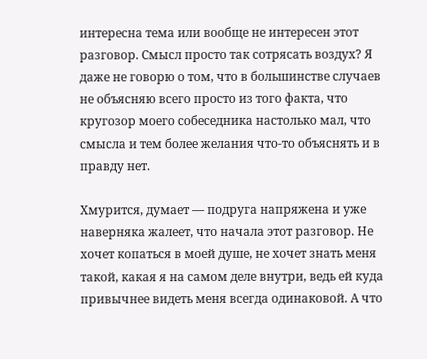интересна тема или вообще не интересен этот разговор. Смысл просто так сотрясать воздух? Я даже не говорю о том, что в большинстве случаев не объясняю всего просто из того факта, что кругозор моего собеседника настолько мал, что смысла и тем более желания что-то объяснять и в правду нет.

Хмурится, думает — подруга напряжена и уже наверняка жалеет, что начала этот разговор. Не хочет копаться в моей душе, не хочет знать меня такой, какая я на самом деле внутри, ведь ей куда привычнее видеть меня всегда одинаковой. А что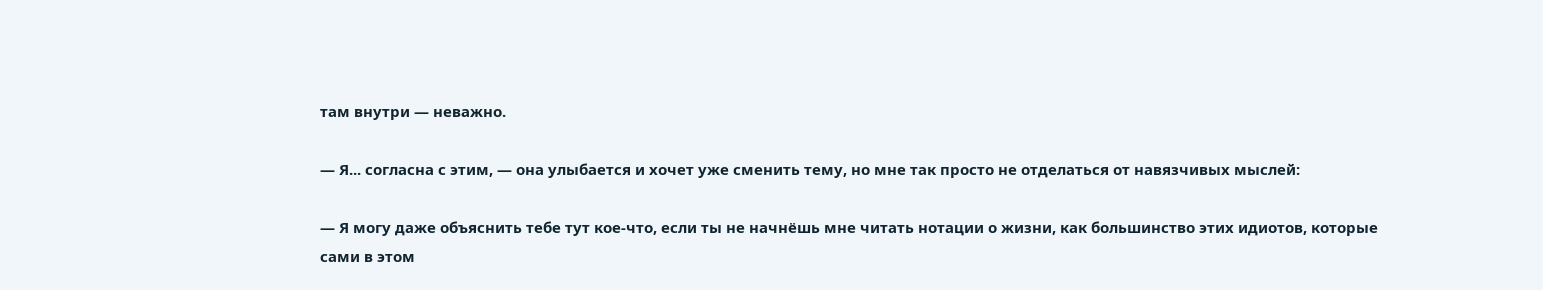там внутри — неважно.

— Я... согласна с этим, — она улыбается и хочет уже сменить тему, но мне так просто не отделаться от навязчивых мыслей:

— Я могу даже объяснить тебе тут кое-что, если ты не начнёшь мне читать нотации о жизни, как большинство этих идиотов, которые сами в этом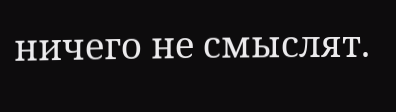ничего не смыслят.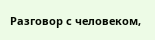Разговор с человеком,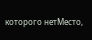которого нетМесто,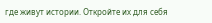где живут истории. Откройте их для себя